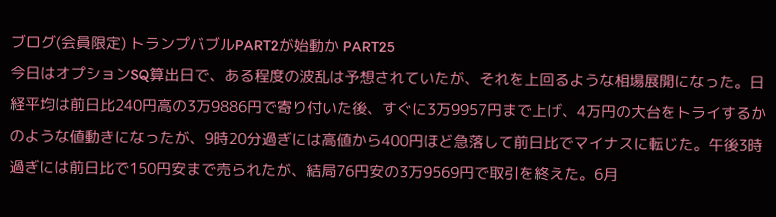ブログ(会員限定) トランプバブルPART2が始動か PART25
今日はオプションSQ算出日で、ある程度の波乱は予想されていたが、それを上回るような相場展開になった。日経平均は前日比240円高の3万9886円で寄り付いた後、すぐに3万9957円まで上げ、4万円の大台をトライするかのような値動きになったが、9時20分過ぎには高値から400円ほど急落して前日比でマイナスに転じた。午後3時過ぎには前日比で150円安まで売られたが、結局76円安の3万9569円で取引を終えた。6月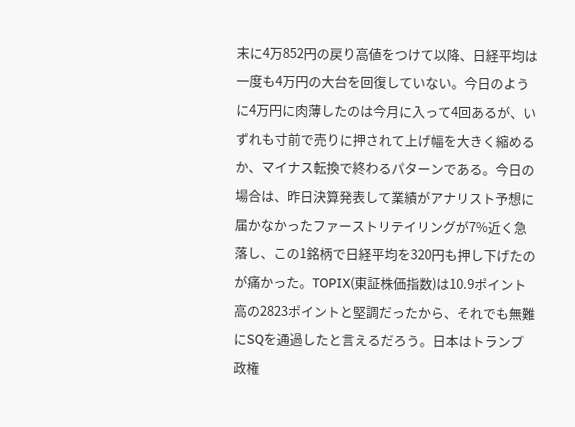末に4万852円の戻り高値をつけて以降、日経平均は一度も4万円の大台を回復していない。今日のように4万円に肉薄したのは今月に入って4回あるが、いずれも寸前で売りに押されて上げ幅を大きく縮めるか、マイナス転換で終わるパターンである。今日の場合は、昨日決算発表して業績がアナリスト予想に届かなかったファーストリテイリングが7%近く急落し、この1銘柄で日経平均を320円も押し下げたのが痛かった。TOPIX(東証株価指数)は10.9ポイント高の2823ポイントと堅調だったから、それでも無難にSQを通過したと言えるだろう。日本はトランプ政権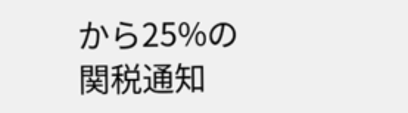から25%の関税通知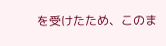を受けたため、このま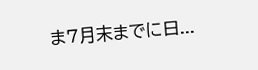ま7月末までに日...